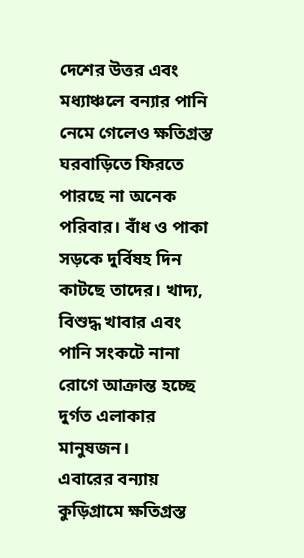দেশের উত্তর এবং মধ্যাঞ্চলে বন্যার পানি নেমে গেলেও ক্ষতিগ্রস্ত ঘরবাড়িতে ফিরতে পারছে না অনেক পরিবার। বাঁধ ও পাকা সড়কে দুর্বিষহ দিন কাটছে তাদের। খাদ্য, বিশুদ্ধ খাবার এবং পানি সংকটে নানা রোগে আক্রান্ত হচ্ছে দুর্গত এলাকার মানুষজন।
এবারের বন্যায় কুড়িগ্রামে ক্ষতিগ্রস্ত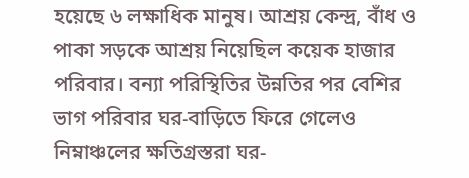হয়েছে ৬ লক্ষাধিক মানুষ। আশ্রয় কেন্দ্র, বাঁধ ও পাকা সড়কে আশ্রয় নিয়েছিল কয়েক হাজার পরিবার। বন্যা পরিস্থিতির উন্নতির পর বেশির ভাগ পরিবার ঘর-বাড়িতে ফিরে গেলেও নিম্নাঞ্চলের ক্ষতিগ্রস্তরা ঘর-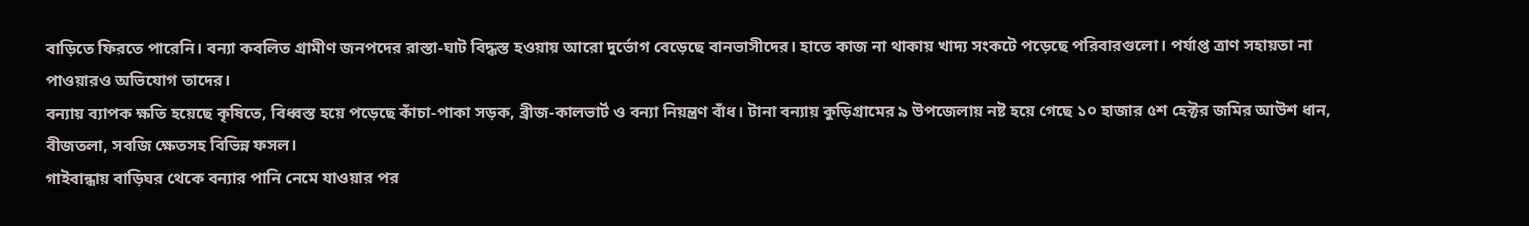বাড়িতে ফিরতে পারেনি। বন্যা কবলিত গ্রামীণ জনপদের রাস্তা-ঘাট বিদ্ধস্ত হওয়ায় আরো দুর্ভোগ বেড়েছে বানভাসীদের। হাতে কাজ না থাকায় খাদ্য সংকটে পড়েছে পরিবারগুলো। পর্যাপ্ত ত্রাণ সহায়তা না পাওয়ারও অভিযোগ তাদের।
বন্যায় ব্যাপক ক্ষতি হয়েছে কৃষিতে, বিধ্বস্ত হয়ে পড়েছে কাঁচা-পাকা সড়ক, ব্রীজ-কালভার্ট ও বন্যা নিয়ন্ত্রণ বাঁধ। টানা বন্যায় কুড়িগ্রামের ৯ উপজেলায় নষ্ট হয়ে গেছে ১০ হাজার ৫শ হেক্টর জমির আউশ ধান, বীজতলা, সবজি ক্ষেতসহ বিভিন্ন ফসল।
গাইবান্ধায় বাড়িঘর থেকে বন্যার পানি নেমে যাওয়ার পর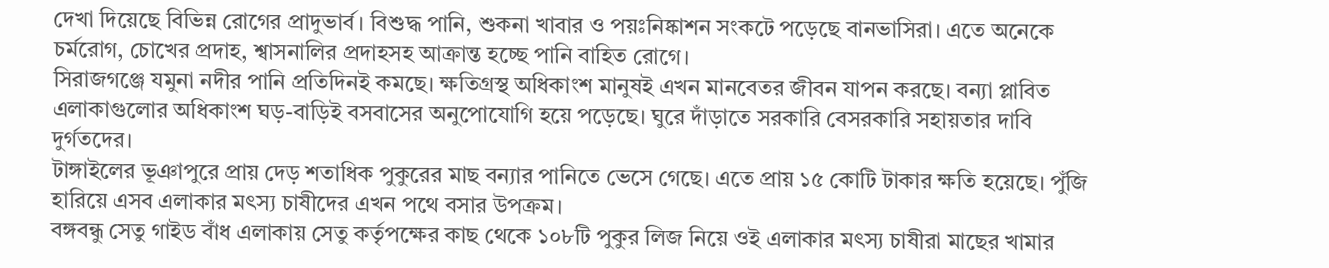দেখা দিয়েছে বিভিন্ন রোগের প্রাদুভার্ব। বিশুদ্ধ পানি, শুকনা খাবার ও পয়ঃনিষ্কাশন সংকটে পড়েছে বানভাসিরা। এতে অনেকে চর্মরোগ, চোখের প্রদাহ, শ্বাসনালির প্রদাহসহ আক্রান্ত হচ্ছে পানি বাহিত রোগে।
সিরাজগঞ্জে যমুনা নদীর পানি প্রতিদিনই কমছে। ক্ষতিগ্রস্থ অধিকাংশ মানুষই এখন মানবেতর জীবন যাপন করছে। বন্যা প্লাবিত এলাকাগুলোর অধিকাংশ ঘড়-বাড়িই বসবাসের অনুপোযোগি হয়ে পড়েছে। ঘুরে দাঁড়াতে সরকারি বেসরকারি সহায়তার দাবি দুর্গতদের।
টাঙ্গাইলের ভূঞাপুরে প্রায় দেড় শতাধিক পুকুরের মাছ বন্যার পানিতে ভেসে গেছে। এতে প্রায় ১৫ কোটি টাকার ক্ষতি হয়েছে। পুঁজি হারিয়ে এসব এলাকার মৎস্য চাষীদের এখন পথে বসার উপক্রম।
বঙ্গবন্ধু সেতু গাইড বাঁধ এলাকায় সেতু কর্তৃপক্ষের কাছ থেকে ১০৮টি পুকুর লিজ নিয়ে ওই এলাকার মৎস্য চাষীরা মাছের খামার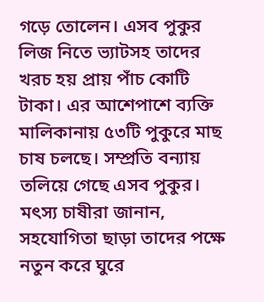গড়ে তোলেন। এসব পুকুর লিজ নিতে ভ্যাটসহ তাদের খরচ হয় প্রায় পাঁচ কোটি টাকা। এর আশেপাশে ব্যক্তি মালিকানায় ৫৩টি পুকুরে মাছ চাষ চলছে। সম্প্রতি বন্যায় তলিয়ে গেছে এসব পুকুর।
মৎস্য চাষীরা জানান, সহযোগিতা ছাড়া তাদের পক্ষে নতুন করে ঘুরে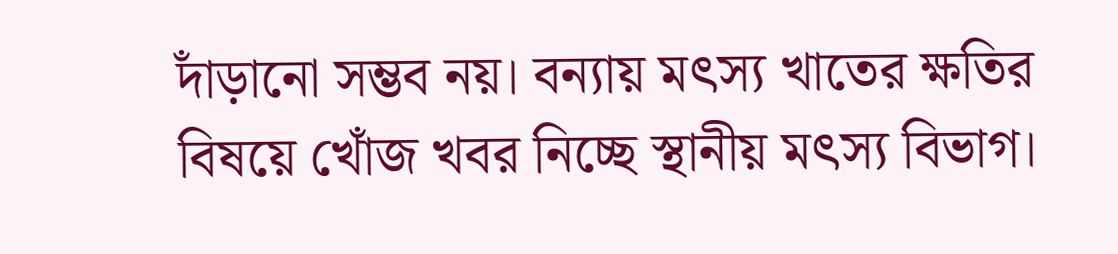দাঁড়ানো সম্ভব নয়। বন্যায় মৎস্য খাতের ক্ষতির বিষয়ে খোঁজ খবর নিচ্ছে স্থানীয় মৎস্য বিভাগ।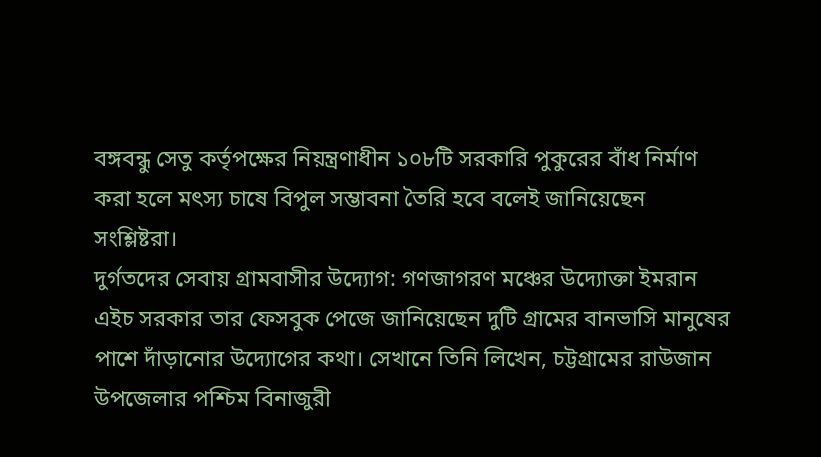বঙ্গবন্ধু সেতু কর্তৃপক্ষের নিয়ন্ত্রণাধীন ১০৮টি সরকারি পুকুরের বাঁধ নির্মাণ করা হলে মৎস্য চাষে বিপুল সম্ভাবনা তৈরি হবে বলেই জানিয়েছেন সংশ্লিষ্টরা।
দুর্গতদের সেবায় গ্রামবাসীর উদ্যোগ: গণজাগরণ মঞ্চের উদ্যোক্তা ইমরান এইচ সরকার তার ফেসবুক পেজে জানিয়েছেন দুটি গ্রামের বানভাসি মানুষের পাশে দাঁড়ানোর উদ্যোগের কথা। সেখানে তিনি লিখেন, চট্টগ্রামের রাউজান উপজেলার পশ্চিম বিনাজুরী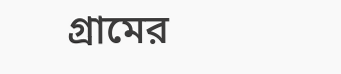গ্রামের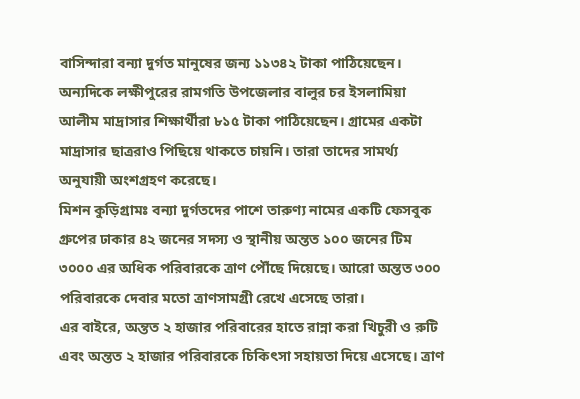বাসিন্দারা বন্যা দুর্গত মানুষের জন্য ১১৩৪২ টাকা পাঠিয়েছেন। অন্যদিকে লক্ষীপুরের রামগতি উপজেলার বালুর চর ইসলামিয়া আলীম মাদ্রাসার শিক্ষার্থীরা ৮১৫ টাকা পাঠিয়েছেন। গ্রামের একটা মাদ্রাসার ছাত্ররাও পিছিয়ে থাকতে চায়নি। তারা তাদের সামর্থ্য অনুযায়ী অংশগ্রহণ করেছে।
মিশন কুড়িগ্রামঃ বন্যা দুর্গতদের পাশে তারুণ্য নামের একটি ফেসবুক গ্রুপের ঢাকার ৪২ জনের সদস্য ও স্থানীয় অন্তত ১০০ জনের টিম ৩০০০ এর অধিক পরিবারকে ত্রাণ পৌঁছে দিয়েছে। আরো অন্তত ৩০০ পরিবারকে দেবার মতো ত্রাণসামগ্রী রেখে এসেছে তারা।
এর বাইরে, অন্তত ২ হাজার পরিবারের হাতে রান্না করা খিচুরী ও রুটি এবং অন্তত ২ হাজার পরিবারকে চিকিৎসা সহায়তা দিয়ে এসেছে। ত্রাণ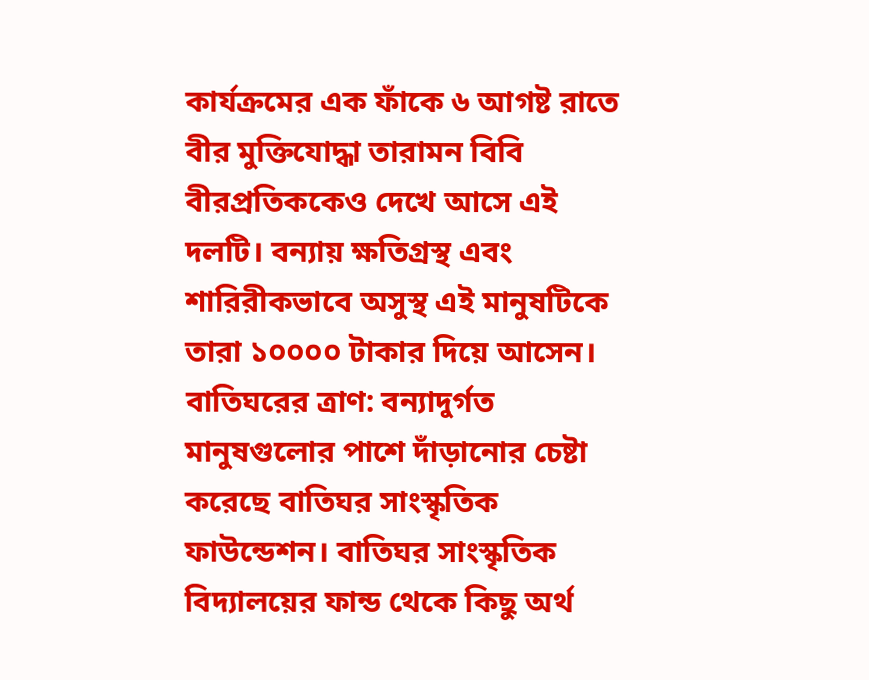কার্যক্রমের এক ফাঁকে ৬ আগষ্ট রাতে বীর মুক্তিযোদ্ধা তারামন বিবি বীরপ্রতিককেও দেখে আসে এই দলটি। বন্যায় ক্ষতিগ্রস্থ এবং শারিরীকভাবে অসুস্থ এই মানুষটিকে তারা ১০০০০ টাকার দিয়ে আসেন।
বাতিঘরের ত্রাণ: বন্যাদুর্গত মানুষগুলোর পাশে দাঁড়ানোর চেষ্টা করেছে বাতিঘর সাংস্কৃতিক ফাউন্ডেশন। বাতিঘর সাংস্কৃতিক বিদ্যালয়ের ফান্ড থেকে কিছু অর্থ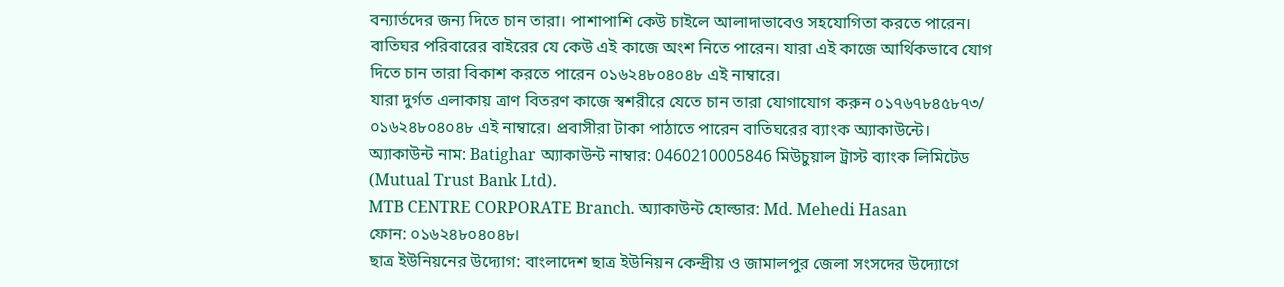বন্যার্তদের জন্য দিতে চান তারা। পাশাপাশি কেউ চাইলে আলাদাভাবেও সহযোগিতা করতে পারেন।
বাতিঘর পরিবারের বাইরের যে কেউ এই কাজে অংশ নিতে পারেন। যারা এই কাজে আর্থিকভাবে যোগ দিতে চান তারা বিকাশ করতে পারেন ০১৬২৪৮০৪০৪৮ এই নাম্বারে।
যারা দুর্গত এলাকায় ত্রাণ বিতরণ কাজে স্বশরীরে যেতে চান তারা যোগাযোগ করুন ০১৭৬৭৮৪৫৮৭৩/ ০১৬২৪৮০৪০৪৮ এই নাম্বারে। প্রবাসীরা টাকা পাঠাতে পারেন বাতিঘরের ব্যাংক অ্যাকাউন্টে। অ্যাকাউন্ট নাম: Batighar অ্যাকাউন্ট নাম্বার: 0460210005846 মিউচুয়াল ট্রাস্ট ব্যাংক লিমিটেড (Mutual Trust Bank Ltd).
MTB CENTRE CORPORATE Branch. অ্যাকাউন্ট হোল্ডার: Md. Mehedi Hasan
ফোন: ০১৬২৪৮০৪০৪৮।
ছাত্র ইউনিয়নের উদ্যোগ: বাংলাদেশ ছাত্র ইউনিয়ন কেন্দ্রীয় ও জামালপুর জেলা সংসদের উদ্যোগে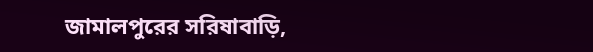জামালপুরের সরিষাবাড়ি,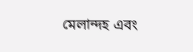মেলান্দহ এবং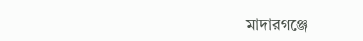মাদারগঞ্জে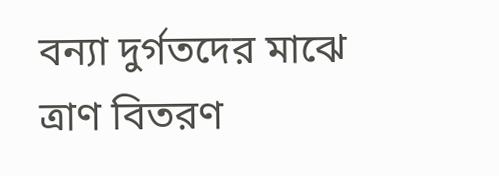বন্যা দুর্গতদের মাঝে ত্রাণ বিতরণ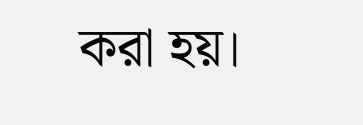করা হয়।